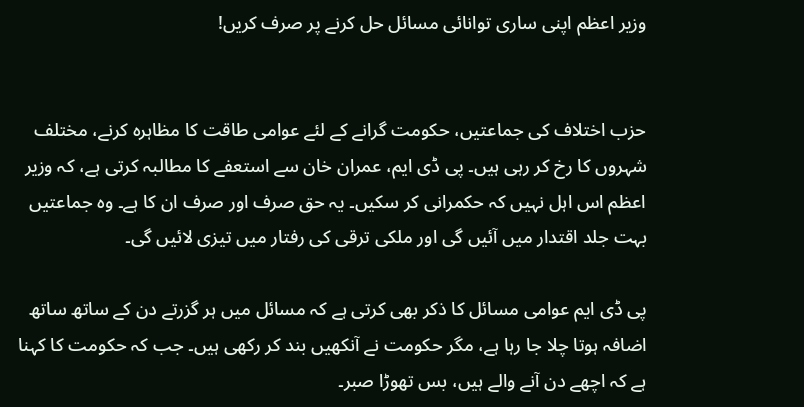وزیر اعظم اپنی ساری توانائی مسائل حل کرنے پر صرف کریں!


حزب اختلاف کی جماعتیں، حکومت گرانے کے لئے عوامی طاقت کا مظاہرہ کرنے، مختلف شہروں کا رخ کر رہی ہیں۔ پی ڈی ایم، عمران خان سے استعفے کا مطالبہ کرتی ہے، کہ وزیر اعظم اس اہل نہیں کہ حکمرانی کر سکیں۔ یہ حق صرف اور صرف ان کا ہے۔ وہ جماعتیں بہت جلد اقتدار میں آئیں گی اور ملکی ترقی کی رفتار میں تیزی لائیں گی۔

پی ڈی ایم عوامی مسائل کا ذکر بھی کرتی ہے کہ مسائل میں ہر گزرتے دن کے ساتھ ساتھ اضافہ ہوتا چلا جا رہا ہے، مگر حکومت نے آنکھیں بند کر رکھی ہیں۔ جب کہ حکومت کا کہنا ہے کہ اچھے دن آنے والے ہیں، بس تھوڑا صبر۔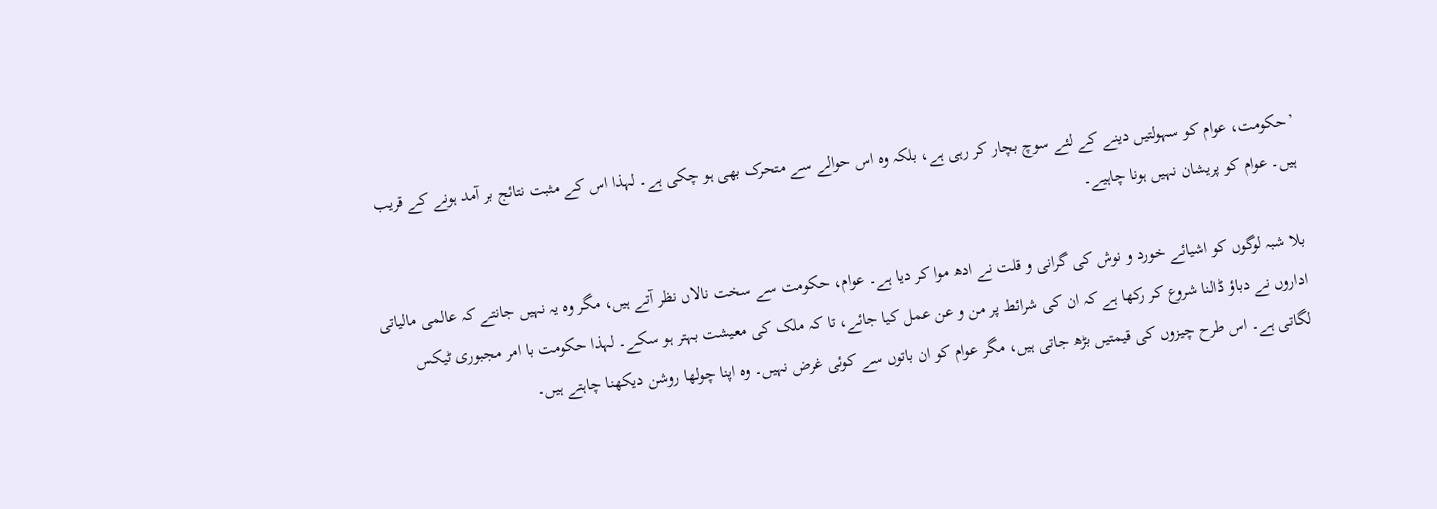’حکومت، عوام کو سہولتیں دینے کے لئے سوچ بچار کر رہی ہے، بلکہ وہ اس حوالے سے متحرک بھی ہو چکی ہے۔ لہذا اس کے مثبت نتائج بر آمد ہونے کے قریب ہیں۔ عوام کو پریشان نہیں ہونا چاہیے۔

بلا شبہ لوگوں کو اشیائے خورد و نوش کی گرانی و قلت نے ادھ موا کر دیا ہے۔ عوام، حکومت سے سخت نالاں نظر آتے ہیں، مگر وہ یہ نہیں جانتے کہ عالمی مالیاتی اداروں نے دباؤ ڈالنا شروع کر رکھا ہے کہ ان کی شرائط پر من و عن عمل کیا جائے، تا کہ ملک کی معیشت بہتر ہو سکے۔ لہذا حکومت با امر مجبوری ٹیکس لگاتی ہے۔ اس طرح چیزوں کی قیمتیں بڑھ جاتی ہیں، مگر عوام کو ان باتوں سے کوئی غرض نہیں۔ وہ اپنا چولھا روشن دیکھنا چاہتے ہیں۔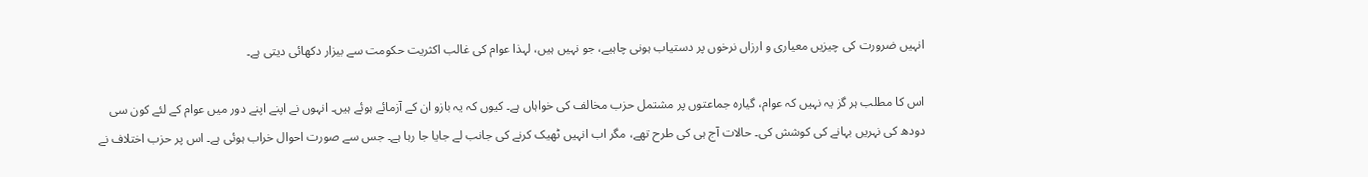انہیں ضرورت کی چیزیں معیاری و ارزاں نرخوں پر دستیاب ہونی چاہیے، جو نہیں ہیں، لہذا عوام کی غالب اکثریت حکومت سے بیزار دکھائی دیتی ہے۔

اس کا مطلب ہر گز یہ نہیں کہ عوام، گیارہ جماعتوں پر مشتمل حزب مخالف کی خواہاں ہے۔ کیوں کہ یہ بازو ان کے آزمائے ہوئے ہیں۔ انہوں نے اپنے اپنے دور میں عوام کے لئے کون سی دودھ کی نہریں بہانے کی کوشش کی۔ حالات آج ہی کی طرح تھے، مگر اب انہیں ٹھیک کرنے کی جانب لے جایا جا رہا ہے۔ جس سے صورت احوال خراب ہوئی ہے۔ اس پر حزب اختلاف نے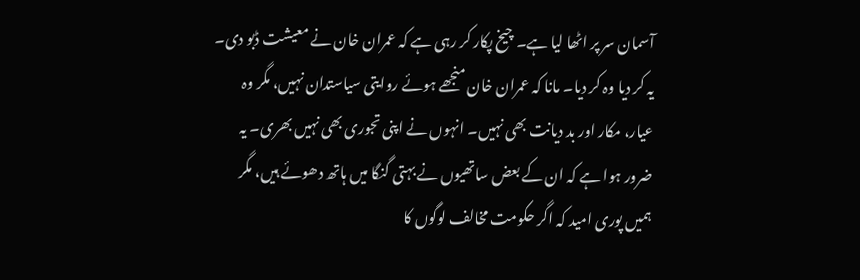آسمان سر پر اٹھا لیا ہے۔ چیخ پکار کر رہی ہے کہ عمران خان نے معیشت ڈبو دی۔ یہ کر دیا وہ کر دیا۔ مانا کہ عمران خان منجھے ہوئے روایتی سیاستدان نہیں، مگر وہ عیار، مکار اور بد دیانت بھی نہیں۔ انہوں نے اپنی تجوری بھی نہیں بھری۔ یہ ضرور ہوا ہے کہ ان کے بعض ساتھیوں نے بہتی گنگا میں ہاتھ دھوئے ہیں، مگر ہمیں پوری امید کہ اگر حکومت مخالف لوگوں کا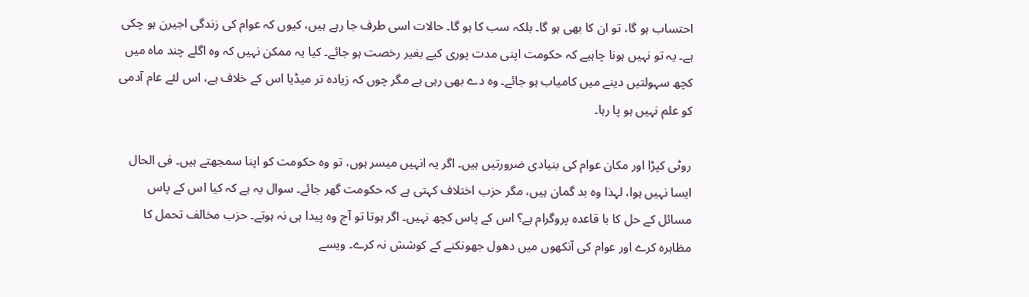احتساب ہو گا، تو ان کا بھی ہو گا۔ بلکہ سب کا ہو گا۔ حالات اسی طرف جا رہے ہیں، کیوں کہ عوام کی زندگی اجیرن ہو چکی ہے۔ یہ تو نہیں ہونا چاہیے کہ حکومت اپنی مدت پوری کیے بغیر رخصت ہو جائے۔ کیا یہ ممکن نہیں کہ وہ اگلے چند ماہ میں کچھ سہولتیں دینے میں کامیاب ہو جائے۔ وہ دے بھی رہی ہے مگر چوں کہ زیادہ تر میڈیا اس کے خلاف ہے، اس لئے عام آدمی کو علم نہیں ہو پا رہا۔

روٹی کپڑا اور مکان عوام کی بنیادی ضرورتیں ہیں۔ اگر یہ انہیں میسر ہوں، تو وہ حکومت کو اپنا سمجھتے ہیں۔ فی الحال ایسا نہیں ہوا، لہذا وہ بد گمان ہیں، مگر حزب اختلاف کہتی ہے کہ حکومت گھر جائے۔ سوال یہ ہے کہ کیا اس کے پاس مسائل کے حل کا با قاعدہ پروگرام ہے؟ اس کے پاس کچھ نہیں۔ اگر ہوتا تو آج وہ پیدا ہی نہ ہوتے۔ حزب مخالف تحمل کا مظاہرہ کرے اور عوام کی آنکھوں میں دھول جھونکنے کے کوشش نہ کرے۔ ویسے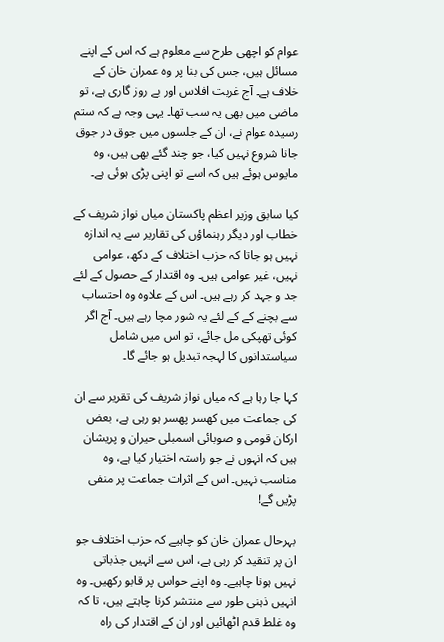عوام کو اچھی طرح سے معلوم ہے کہ اس کے اپنے مسائل ہیں، جس کی بنا پر وہ عمران خان کے خلاف ہے۔ آج غربت افلاس اور بے روز گاری ہے، تو ماضی میں بھی یہ سب تھا۔ یہی وجہ ہے کہ ستم رسیدہ عوام نے، ان کے جلسوں میں جوق در جوق جانا شروع نہیں کیا، جو چند گئے بھی ہیں، وہ مایوس ہوئے ہیں کہ اسے تو اپنی پڑی ہوئی ہے۔

کیا سابق وزیر اعظم پاکستان میاں نواز شریف کے خطاب اور دیگر رہنماؤں کی تقاریر سے یہ اندازہ نہیں ہو جاتا کہ حزب اختلاف کے دکھ، عوامی نہیں، غیر عوامی ہیں۔ وہ اقتدار کے حصول کے لئے جد و جہد کر رہے ہیں۔ اس کے علاوہ وہ احتساب سے بچنے کے کے لئے یہ شور مچا رہے ہیں۔ آج اگر کوئی تھپکی مل جائے، تو اس میں شامل سیاستدانوں کا لہجہ تبدیل ہو جائے گا۔

کہا جا رہا ہے کہ میاں نواز شریف کی تقریر سے ان کی جماعت میں کھسر پھسر ہو رہی ہے، بعض ارکان قومی و صوبائی اسمبلی حیران و پریشان ہیں کہ انہوں نے جو راستہ اختیار کیا ہے، وہ مناسب نہیں۔ اس کے اثرات جماعت پر منفی پڑیں گے!

بہرحال عمران خان کو چاہیے کہ حزب اختلاف جو ان پر تنقید کر رہی ہے، اس سے انہیں جذباتی نہیں ہونا چاہیے۔ وہ اپنے حواس پر قابو رکھیں۔ وہ انہیں ذہنی طور سے منتشر کرنا چاہتے ہیں، تا کہ وہ غلط قدم اٹھائیں اور ان کے اقتدار کی راہ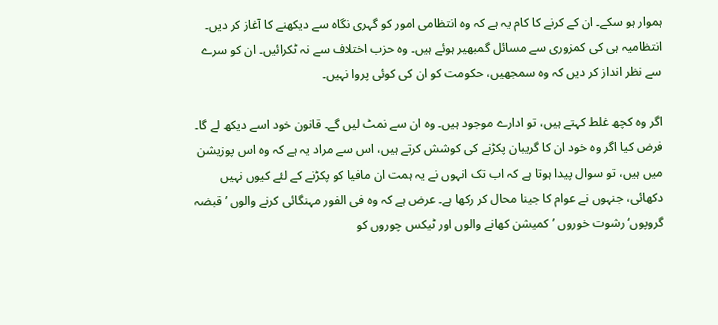ہموار ہو سکے۔ ان کے کرنے کا کام یہ ہے کہ وہ انتظامی امور کو گہری نگاہ سے دیکھنے کا آغاز کر دیں۔ انتظامیہ ہی کی کمزوری سے مسائل گمبھیر ہوئے ہیں۔ وہ حزب اختلاف سے نہ ٹکرائیں۔ ان کو سرے سے نظر انداز کر دیں کہ وہ سمجھیں، حکومت کو ان کی کوئی پروا نہیں۔

اگر وہ کچھ غلط کہتے ہیں، تو ادارے موجود ہیں۔ وہ ان سے نمٹ لیں گے۔ قانون خود اسے دیکھ لے گا۔ فرض کیا اگر وہ خود ان کا گریبان پکڑنے کی کوشش کرتے ہیں، اس سے مراد یہ ہے کہ وہ اس پوزیشن میں ہیں، تو سوال پیدا ہوتا ہے کہ اب تک انہوں نے یہ ہمت ان مافیا کو پکڑنے کے لئے کیوں نہیں دکھائی، جنہوں نے عوام کا جینا محال کر رکھا ہے۔ عرض ہے کہ وہ فی الفور مہنگائی کرنے والوں ’قبضہ گروپوں‘ رشوت خوروں ’کمیشن کھانے والوں اور ٹیکس چوروں کو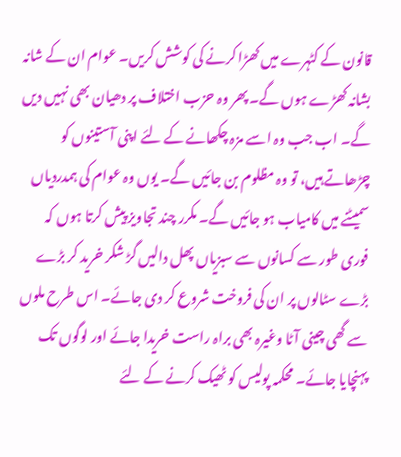قانون کے کٹہرے میں کھڑا کرنے کی کوشش کریں۔ عوام ان کے شانہ بشانہ کھڑے ہوں گے۔ پھر وہ حزب اختلاف پر دھیان بھی نہیں دیں گے۔ اب جب وہ اسے مزہ چکھانے کے لئے اپنی آستینوں کو چڑھاتے ہیں، تو وہ مظلوم بن جائیں گے۔ یوں وہ عوام کی ہمدردیاں سمیٹنے میں کامیاب ہو جائیں گے۔ مکرر چند تجاویز پیش کرتا ہوں کہ فوری طور سے کسانوں سے سبزیاں پھل دالیں گڑ شکر خرید کر بڑے بڑے سٹالوں پر ان کی فروخت شروع کر دی جائے۔ اس طرح ملوں سے گھی چینی آٹا وغیرہ بھی براہ راست خریدا جائے اور لوگوں تک پہنچایا جائے۔ محکمہ پولیس کو ٹھیک کرنے کے لئے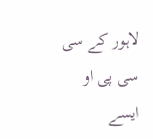لاہور کے سی سی پی او ایسے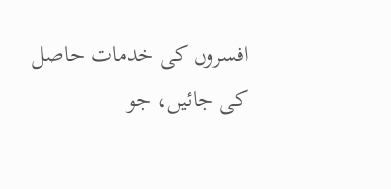افسروں کی خدمات حاصل کی جائیں، جو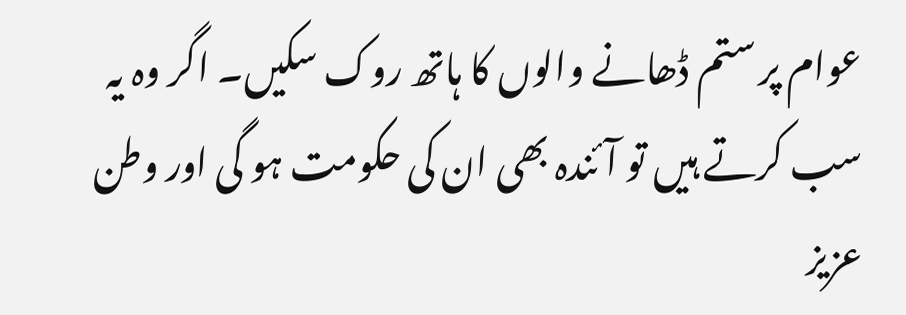عوام پر ستم ڈھانے والوں کا ہاتھ روک سکیں۔ اگر وہ یہ سب کرتے ہیں تو آئندہ بھی ان کی حکومت ہو گی اور وطن عزیز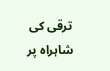ترقی کی شاہراہ پر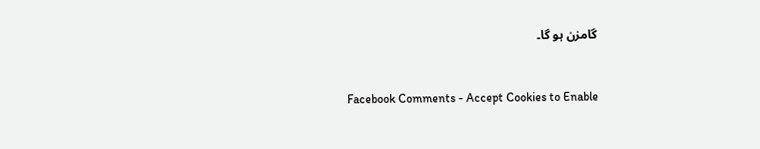گامزن ہو گا۔


Facebook Comments - Accept Cookies to Enable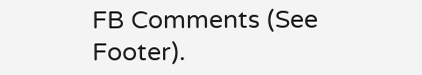FB Comments (See Footer).